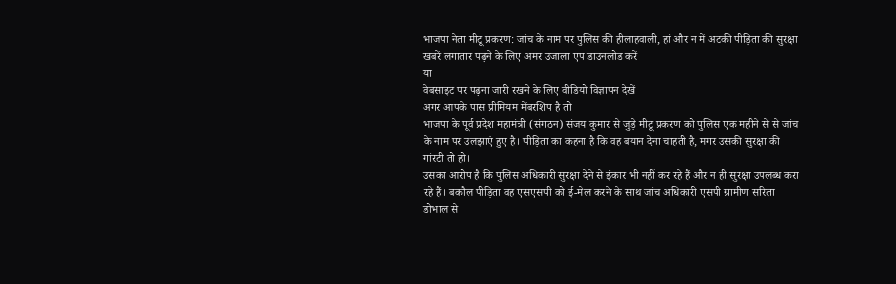भाजपा नेता मीटू प्रकरण: जांच के नाम पर पुलिस की हीलाहवाली, हां और न में अटकी पीड़िता की सुरक्षा
खबरें लगातार पढ़ने के लिए अमर उजाला एप डाउनलोड करें
या
वेबसाइट पर पढ़ना जारी रखने के लिए वीडियो विज्ञापन देखें
अगर आपके पास प्रीमियम मेंबरशिप है तो
भाजपा के पूर्व प्रदेश महामंत्री (संगठन) संजय कुमार से जुड़े मीटू प्रकरण को पुलिस एक महीने से से जांच के नाम पर उलझाएं हुए है। पीड़िता का कहना है कि वह बयान देना चाहती है, मगर उसकी सुरक्षा की गांरटी तो हो।
उसका आरोप है कि पुलिस अधिकारी सुरक्षा देने से इंकार भी नहीं कर रहे हैं और न ही सुरक्षा उपलब्ध करा रहे हैं। बकौल पीड़िता वह एसएसपी को ई-मेल करने के साथ जांच अधिकारी एसपी ग्रामीण सरिता डोभाल से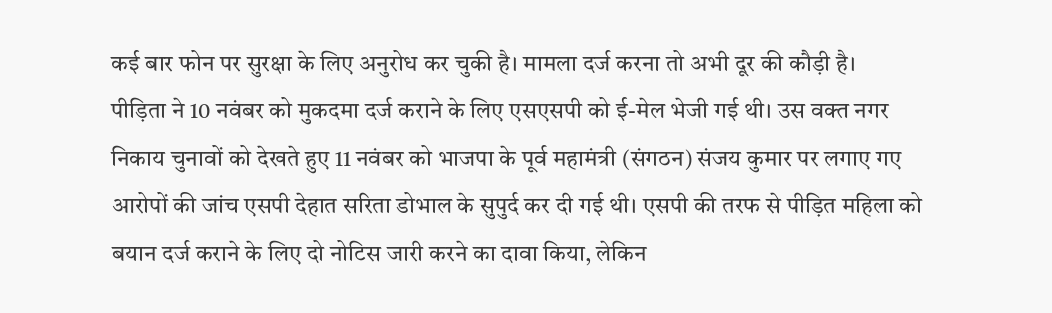कई बार फोन पर सुरक्षा के लिए अनुरोध कर चुकी है। मामला दर्ज करना तो अभी दूर की कौड़ी है।
पीड़िता ने 10 नवंबर को मुकदमा दर्ज कराने के लिए एसएसपी को ई-मेल भेजी गई थी। उस वक्त नगर निकाय चुनावों को देखते हुए 11 नवंबर को भाजपा के पूर्व महामंत्री (संगठन) संजय कुमार पर लगाए गए आरोपों की जांच एसपी देहात सरिता डोभाल के सुपुर्द कर दी गई थी। एसपी की तरफ से पीड़ित महिला को बयान दर्ज कराने के लिए दो नोटिस जारी करने का दावा किया, लेकिन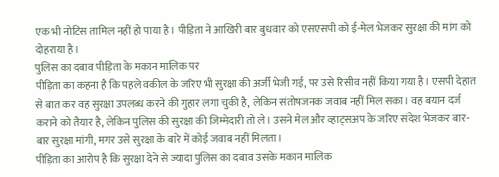एक भी नोटिस तामिल नहीं हो पाया है। पीड़िता ने आखिरी बार बुधवार को एसएसपी को ई-मेल भेजकर सुरक्षा की मांग को दोहराया है।
पुलिस का दबाव पीड़िता के मकान मालिक पर
पीड़िता का कहना है कि पहले वकील के जरिए भी सुरक्षा की अर्जी भेजी गई, पर उसे रिसीव नहीं किया गया है। एसपी देहात से बात कर वह सुरक्षा उपलब्ध करने की गुहार लगा चुकी है, लेकिन संतोषजनक जवाब नहीं मिल सका। वह बयान दर्ज कराने को तैयार है, लेकिन पुलिस की सुरक्षा की जिम्मेदारी तो ले। उसने मेल और व्हाट्सअप के जरिए संदेश भेजकर बार-बार सुरक्षा मांगी, मगर उसे सुरक्षा के बारे में कोई जवाब नहीं मिलता।
पीड़िता का आरोप है कि सुरक्षा देने से ज्यादा पुलिस का दबाव उसके मकान मालिक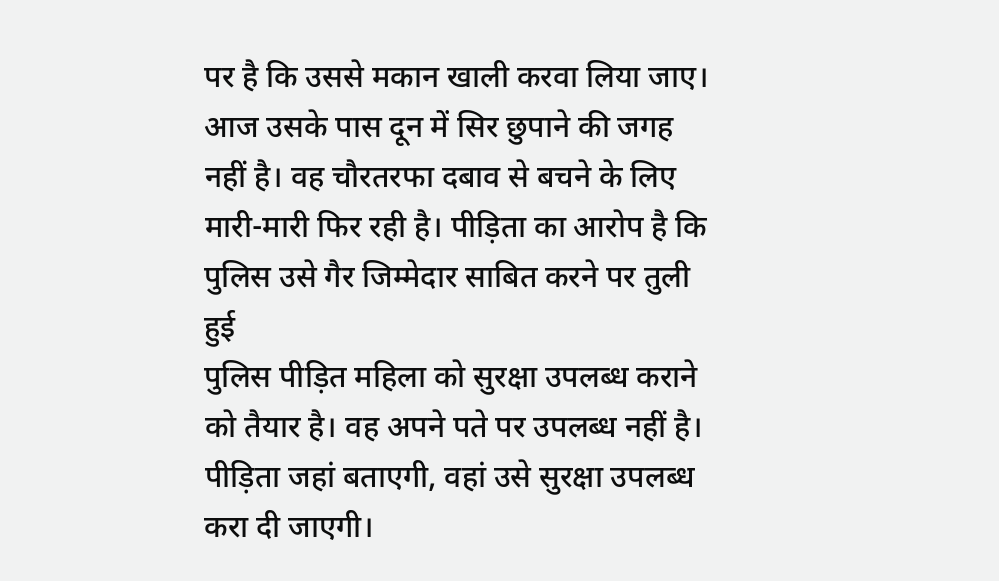पर है कि उससे मकान खाली करवा लिया जाए। आज उसके पास दून में सिर छुपाने की जगह नहीं है। वह चौरतरफा दबाव से बचने के लिए मारी-मारी फिर रही है। पीड़िता का आरोप है कि पुलिस उसे गैर जिम्मेदार साबित करने पर तुली हुई
पुलिस पीड़ित महिला को सुरक्षा उपलब्ध कराने को तैयार है। वह अपने पते पर उपलब्ध नहीं है। पीड़िता जहां बताएगी, वहां उसे सुरक्षा उपलब्ध करा दी जाएगी।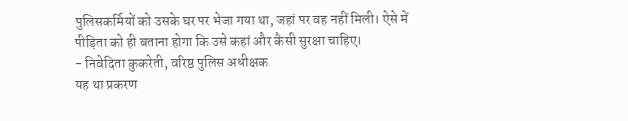पुलिसकर्मियों को उसके घर पर भेजा गया था, जहां पर वह नहीं मिली। ऐसे में पीड़िता को ही बताना होगा कि उसे कहां और कैसी सुरक्षा चाहिए।
- निवेदिता कुकरेती, वरिष्ठ पुलिस अधीक्षक
यह था प्रकरण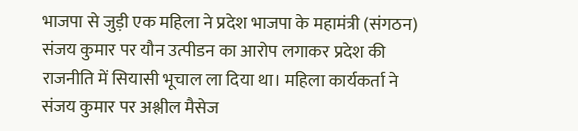भाजपा से जुड़ी एक महिला ने प्रदेश भाजपा के महामंत्री (संगठन) संजय कुमार पर यौन उत्पीडन का आरोप लगाकर प्रदेश की राजनीति में सियासी भूचाल ला दिया था। महिला कार्यकर्ता ने संजय कुमार पर अश्लील मैसेज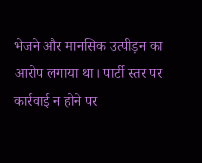भेजने और मानसिक उत्पीड़न का आरोप लगाया था। पार्टी स्तर पर कार्रवाई न होने पर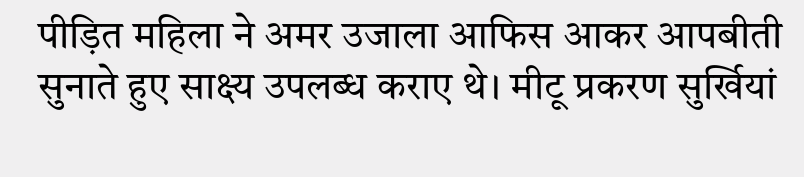पीड़ित महिला ने अमर उजाला आफिस आकर आपबीती सुनाते हुए साक्ष्य उपलब्ध कराए थे। मीटू प्रकरण सुर्खियां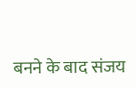बनने के बाद संजय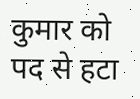कुमार को पद से हटा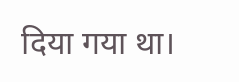दिया गया था।